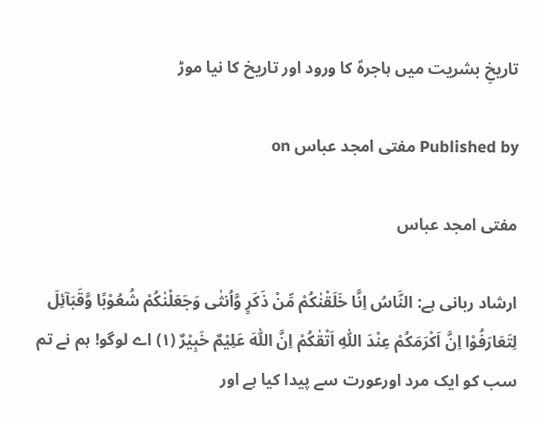تاریخِ بشریت میں ہاجرہؑ کا ورود اور تاریخ کا نیا موڑ

Published by مفتی امجد عباس on

مفتی امجد عباس

ارشاد ربانی ہے: النَّاسُ اِنَّا خَلَقْنٰکُمْ مِّنْ ذَکَرٍ وَّاُنثٰی وَجَعَلْنٰکُمْ شُعُوْبًا وَّقَبَآئِلَ لِتَعَارَفُوْا اِنَّ اَکْرَمَکُمْ عِنْدَ اللّٰہِ اَتْقٰکُمْ اِنَّ اللّٰہَ عَلِیْمٌ خَبِیْرٌ (۱) اے لوگو! ہم نے تم سب کو ایک مرد اورعورت سے پیدا کیا ہے اور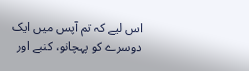اس لیے کہ تم آپس میں ایک دوسرے کو پہچانو، کنبے اور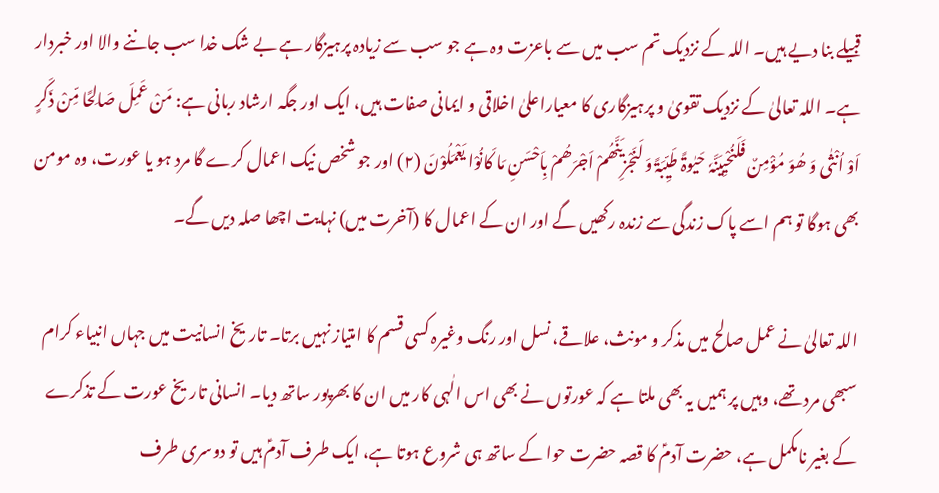قبیلے بنا دیے ہیں۔ اللہ کے نزدیک تم سب میں سے باعزت وہ ہے جو سب سے زیادہ پرہیزگار ہے بے شک خدا سب جاننے والا اور خبردار ہے۔ اللہ تعالیٰ کے نزدیک تقویٰ و پرہیزگاری کا معیاراعلیٰ اخلاقی و ایمانی صفات ہیں، ایک اور جگہ ارشاد ربانی ہے: مَنْ عَمِلَ صَالِحًا مِّنْ ذَکَرٍ اَوْ اُنْثٰی وَ ھُوَ مُؤْمِنٌ فَلَنُحْیِیَنَّہٗ حَیٰوۃً طَیِّبَۃً وَ لَنَجْزِیَنَّھُمْ اَجْرَھُمْ بِاَحْسَنِ مَا کَانُوْا یَعْمَلُوْنَ (۲) اور جو شخص نیک اعمال کرے گا مرد ہو یا عورت، وہ مومن بھی ہوگا تو ہم اسے پاک زندگی سے زندہ رکھیں گے اور ان کے اعمال کا (آخرت میں) نہایت اچھا صلہ دیں گے۔

اللہ تعالیٰ نے عمل صالح میں مذکر و مونث، علاقے، نسل اور رنگ وغیرہ کسی قسم کا امتیاز نہیں برتا۔ تاریخ انسانیت میں جہاں انبیاء کرام سبھی مرد تھے، وہیں پر ہمیں یہ بھی ملتا ہے کہ عورتوں نے بھی اس الٰہی کار میں ان کا بھرپور ساتھ دیا۔ انسانی تاریخ عورت کے تذکرے کے بغیر نامکمل ہے، حضرت آدمؑ کا قصہ حضرت حوا کے ساتھ ہی شروع ہوتا ہے، ایک طرف آدمؑ ہیں تو دوسری طرف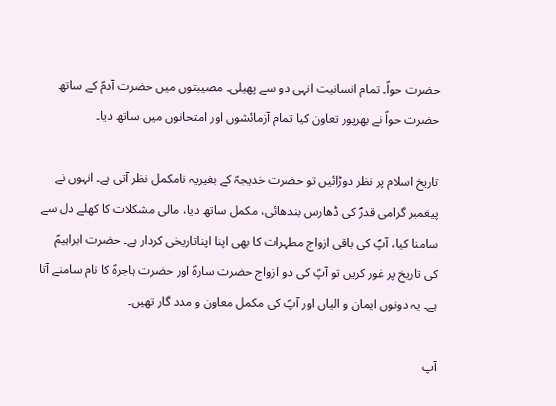حضرت حواؑ۔ تمام انسانیت انہی دو سے پھیلی۔ مصیبتوں میں حضرت آدمؑ کے ساتھ حضرت حواؑ نے بھرپور تعاون کیا تمام آزمائشوں اور امتحانوں میں ساتھ دیا۔

تاریخ اسلام پر نظر دوڑائیں تو حضرت خدیجہؑ کے بغیریہ نامکمل نظر آتی ہے۔ انہوں نے پیغمبر گرامی قدرؐ کی ڈھارس بندھائی، مکمل ساتھ دیا، مالی مشکلات کا کھلے دل سے سامنا کیا، آپؐ کی باقی ازواج مطہرات کا بھی اپنا اپناتاریخی کردار ہے۔ حضرت ابراہیمؑ کی تاریخ پر غور کریں تو آپؑ کی دو ازواج حضرت سارہؑ اور حضرت ہاجرہؑ کا نام سامنے آتا ہے۔ یہ دونوں ایمان و الیاں اور آپؑ کی مکمل معاون و مدد گار تھیں۔

آپ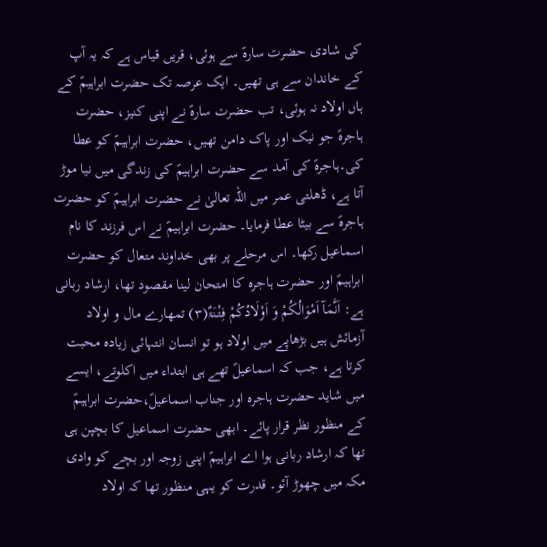کی شادی حضرت سارہؑ سے ہوئی، قریں قیاس ہے کہ یہ آپ کے خاندان سے ہی تھیں۔ ایک عرصہ تک حضرت ابراہیمؑ کے ہاں اولاد نہ ہوئی، تب حضرت سارہؑ نے اپنی کنیز، حضرت ہاجرہؑ جو نیک اور پاک دامن تھیں، حضرت ابراہیمؑ کو عطا کی۔ہاجرہؑ کی آمد سے حضرت ابراہیمؑ کی زندگی میں نیا موڑ آتا ہے، ڈھلتی عمر میں اللہ تعالیٰ نے حضرت ابراہیمؑ کو حضرت ہاجرہؑ سے بیٹا عطا فرمایا۔ حضرت ابراہیمؑ نے اس فرزند کا نام اسماعیل رکھا۔ اس مرحلے پر بھی خداوند متعال کو حضرت ابراہیمؑ اور حضرت ہاجرہ کا امتحان لینا مقصود تھا، ارشاد ربانی ہے: اَنَّمَآ اَمْوَالُکُمْ وَ اَوْلَادُکُمْ فِتْنَۃٌ(۳) تمھارے مال و اولاد آزمائش ہیں بڑھاپے میں اولاد ہو تو انسان انتہائی زیادہ محبت کرتا ہے، جب کہ اسماعیلؑ تھے ہی ابتداء میں اکلوتے، ایسے میں شاید حضرت ہاجرہ اور جناب اسماعیلؑ،حضرت ابراہیمؑ کے منظور نظر قرار پائے۔ ابھی حضرت اسماعیل کا بچپن ہی تھا کہ ارشاد ربانی ہوا اے ابراہیمؑ اپنی زوجہ اور بچے کو وادی مکہ میں چھوڑ آئو۔ قدرت کو یہی منظور تھا کہ اولاد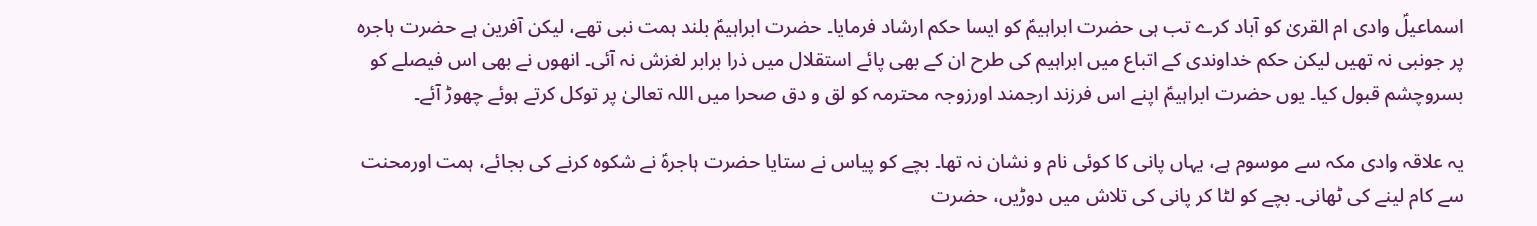اسماعیلؑ وادی ام القریٰ کو آباد کرے تب ہی حضرت ابراہیمؑ کو ایسا حکم ارشاد فرمایا۔ حضرت ابراہیمؑ بلند ہمت نبی تھے، لیکن آفرین ہے حضرت ہاجرہ پر جونبی نہ تھیں لیکن حکم خداوندی کے اتباع میں ابراہیم کی طرح ان کے بھی پائے استقلال میں ذرا برابر لغزش نہ آئی۔ انھوں نے بھی اس فیصلے کو بسروچشم قبول کیا۔ یوں حضرت ابراہیمؑ اپنے اس فرزند ارجمند اورزوجہ محترمہ کو لق و دق صحرا میں اللہ تعالیٰ پر توکل کرتے ہوئے چھوڑ آئے۔

یہ علاقہ وادی مکہ سے موسوم ہے، یہاں پانی کا کوئی نام و نشان نہ تھا۔ بچے کو پیاس نے ستایا حضرت ہاجرہؑ نے شکوہ کرنے کی بجائے، ہمت اورمحنت سے کام لینے کی ٹھانی۔ بچے کو لٹا کر پانی کی تلاش میں دوڑیں، حضرت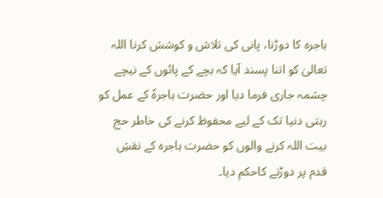ہاجرہ کا دوڑنا، پانی کی تلاش و کوشش کرنا اللہ تعالیٰ کو اتنا پسند آیا کہ بچے کے پائوں کے نیچے چشمہ جاری فرما دیا اور حضرت ہاجرہؑ کے عمل کو رہتی دنیا تک کے لیے محفوظ کرنے کی خاطر حج بیت اللہ کرنے والوں کو حضرت ہاجرہ کے نقشِ قدم پر دوڑنے کاحکم دیا۔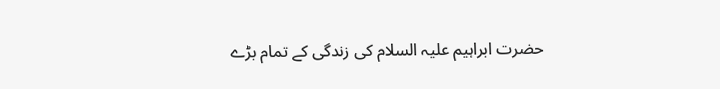حضرت ابراہیم علیہ السلام کی زندگی کے تمام بڑے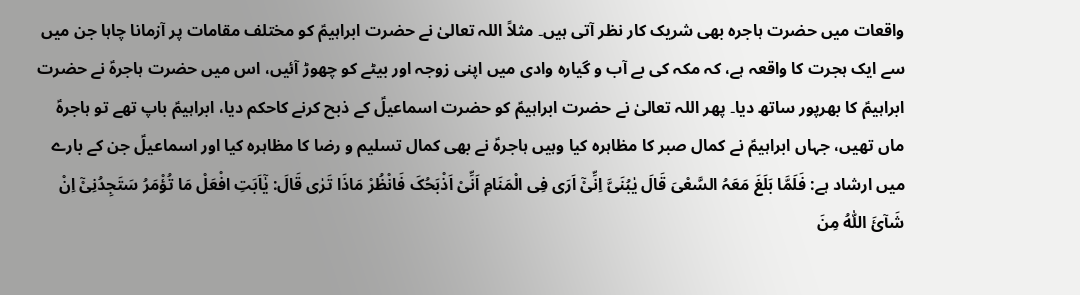واقعات میں حضرت ہاجرہ بھی شریک کار نظر آتی ہیں۔ مثلاً اللہ تعالیٰ نے حضرت ابراہیمؑ کو مختلف مقامات پر آزمانا چاہا جن میں سے ایک ہجرت کا واقعہ ہے، کہ مکہ کی بے آب و گیارہ وادی میں اپنی زوجہ اور بیٹے کو چھوڑ آئیں، اس میں حضرت ہاجرہؑ نے حضرت ابراہیمؑ کا بھرپور ساتھ دیا۔ پھر اللہ تعالیٰ نے حضرت ابراہیمؑ کو حضرت اسماعیلؑ کے ذبح کرنے کاحکم دیا، ابراہیمؑ باپ تھے تو ہاجرہؑ ماں تھیں، جہاں ابراہیمؑ نے کمال صبر کا مظاہرہ کیا وہیں ہاجرہؑ نے بھی کمال تسلیم و رضا کا مظاہرہ کیا اور اسماعیلؑ جن کے بارے میں ارشاد ہے: فَلَمَّا بَلَغَ مَعَہُ السَّعْیَ قَالَ یٰبُنَیَّ اِنِّیْٓ اَرَی فِی الْمَنَامِ اَنِّیْ اَذْبَحُکَ فَانْظُرْ مَاذَا تَرٰی قَالَ: یٰٓاَبَتِ افْعَلْ مَا تُؤْمَرُ سَتَجِدُنِیْٓ اِنْ شَآئَ اللّٰہُ مِنَ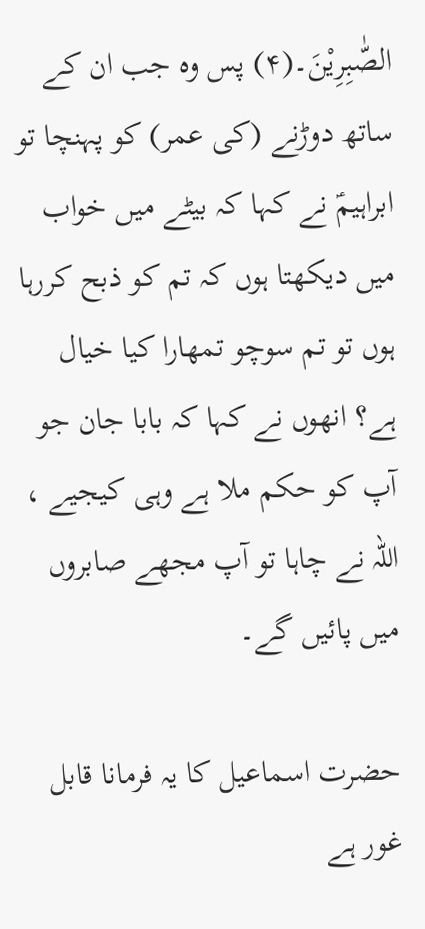الصّٰبِرِیْنَ۔(۴) پس وہ جب ان کے ساتھ دوڑنے (کی عمر) کو پہنچا تو ابراہیمؑ نے کہا کہ بیٹے میں خواب میں دیکھتا ہوں کہ تم کو ذبح کررہا ہوں تو تم سوچو تمھارا کیا خیال ہے؟ انھوں نے کہا کہ بابا جان جو آپ کو حکم ملا ہے وہی کیجیے ، اللہ نے چاہا تو آپ مجھے صابروں میں پائیں گے۔

حضرت اسماعیل کا یہ فرمانا قابل غور ہے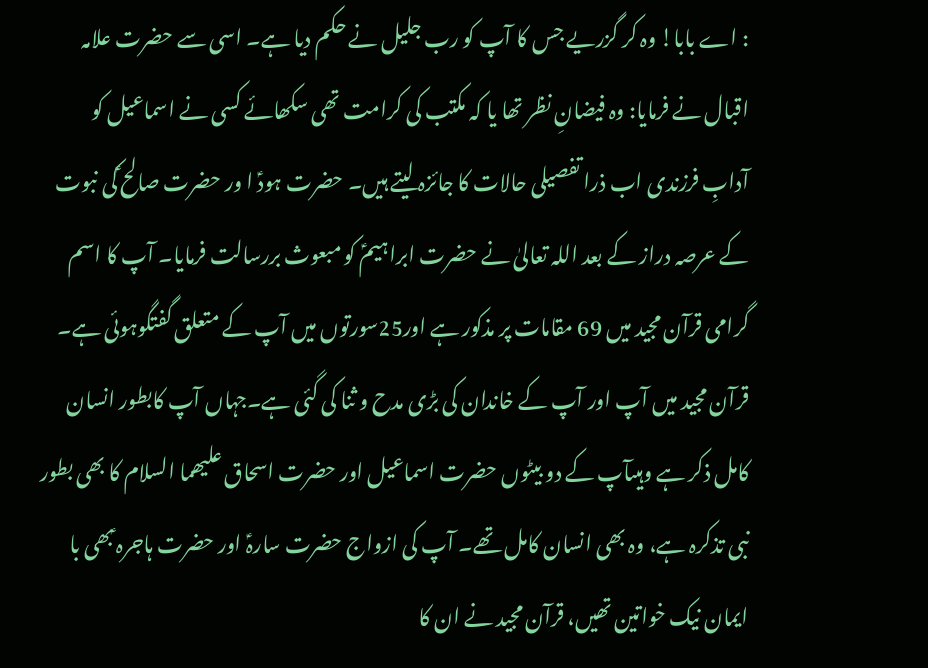: اے بابا! وہ کر گزریے جس کا آپ کو رب جلیل نے حکم دیا ہے۔ اسی سے حضرت علامہ اقبال نے فرمایا: وہ فیضانِ نظر تھا یا کہ مکتب کی کرامت تھی سکھائے کسی نے اسماعیل کو آدابِ فرزندی اب ذرا تفصیلی حالات کا جائزہ لیتے ہیں۔ حضرت ہودؑ ا ور حضرت صالح ؑکی نبوت کے عرصہ دراز کے بعد اللہ تعالیٰ نے حضرت ابراہیمؑ کو مبعوث بررسالت فرمایا۔ آپ کا اسم گرامی قرآن مجید میں 69 مقامات پر مذکور ہے اور25سورتوں میں آپ کے متعلق گفتگوہوئی ہے۔ قرآن مجید میں آپ اور آپ کے خاندان کی بڑی مدح و ثنا کی گئی ہے۔جہاں آپ کابطور انسان کامل ذکر ہے وہیںآپ کے دو بیٹوں حضرت اسماعیل اور حضرت اسحاق علیھما السلام کا بھی بطور نبی تذکرہ ہے، وہ بھی انسان کامل تھے۔ آپ کی ازواج حضرت سارہؑ اور حضرت ہاجرہ ؑبھی با ایمان نیک خواتین تھیں، قرآن مجید نے ان کا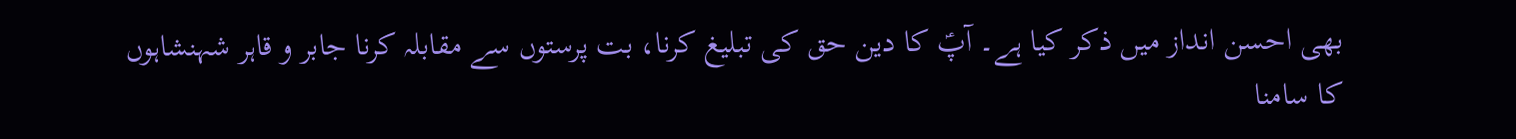بھی احسن انداز میں ذکر کیا ہے۔ آپؑ کا دین حق کی تبلیغ کرنا، بت پرستوں سے مقابلہ کرنا جابر و قاہر شہنشاہوں کا سامنا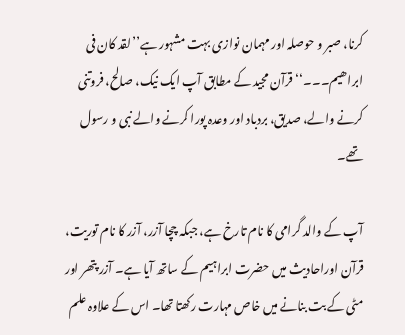کرنا، صبر و حوصلہ اور مہمان نوازی بہت مشہور ہے’’لقد کان فی ابراھیم۔۔۔‘‘ قرآن مجید کے مطابق آپ ایک نیک، صالح، فروتنی کرنے والے، صدیق، بردباد اور وعدہ پورا کرنے والے نبی و رسول تھے۔

آپ کے والد گرامی کا نام تارخ ہے، جبکہ چچا آزر، آزر کا نام توریت، قرآن اوراحادیث میں حضرت ابراہیم کے ساتھ آیا ہے۔ آزر پتھر اور مٹی کے بت بنانے میں خاص مہارت رکھتا تھا۔ اس کے علاوہ علم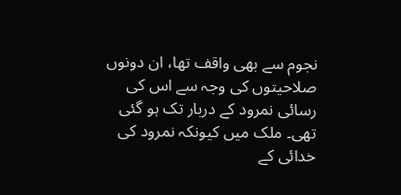نجوم سے بھی واقف تھا، ان دونوں صلاحیتوں کی وجہ سے اس کی رسائی نمرود کے دربار تک ہو گئی تھی۔ ملک میں کیونکہ نمرود کی خدائی کے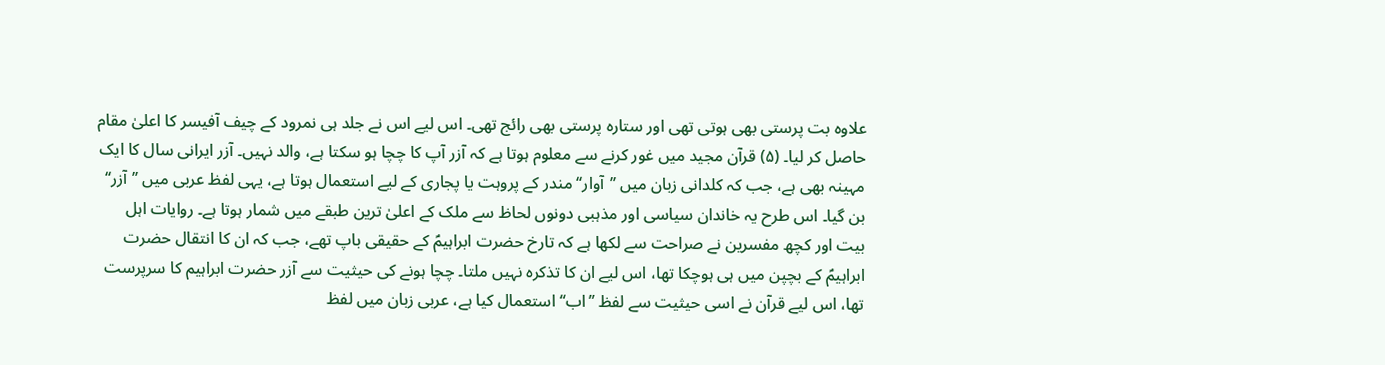علاوہ بت پرستی بھی ہوتی تھی اور ستارہ پرستی بھی رائج تھی۔ اس لیے اس نے جلد ہی نمرود کے چیف آفیسر کا اعلیٰ مقام حاصل کر لیا۔ (۵) قرآن مجید میں غور کرنے سے معلوم ہوتا ہے کہ آزر آپ کا چچا ہو سکتا ہے، والد نہیں۔ آزر ایرانی سال کا ایک مہینہ بھی ہے، جب کہ کلدانی زبان میں ’’آوار‘‘ مندر کے پروہت یا پجاری کے لیے استعمال ہوتا ہے، یہی لفظ عربی میں ’’آزر‘‘ بن گیا۔ اس طرح یہ خاندان سیاسی اور مذہبی دونوں لحاظ سے ملک کے اعلیٰ ترین طبقے میں شمار ہوتا ہے۔ روایات اہل بیت اور کچھ مفسرین نے صراحت سے لکھا ہے کہ تارخ حضرت ابراہیمؑ کے حقیقی باپ تھے، جب کہ ان کا انتقال حضرت ابراہیمؑ کے بچپن میں ہی ہوچکا تھا، اس لیے ان کا تذکرہ نہیں ملتا۔ چچا ہونے کی حیثیت سے آزر حضرت ابراہیم کا سرپرست تھا، اس لیے قرآن نے اسی حیثیت سے لفظ ’’اب‘‘ استعمال کیا ہے، عربی زبان میں لفظ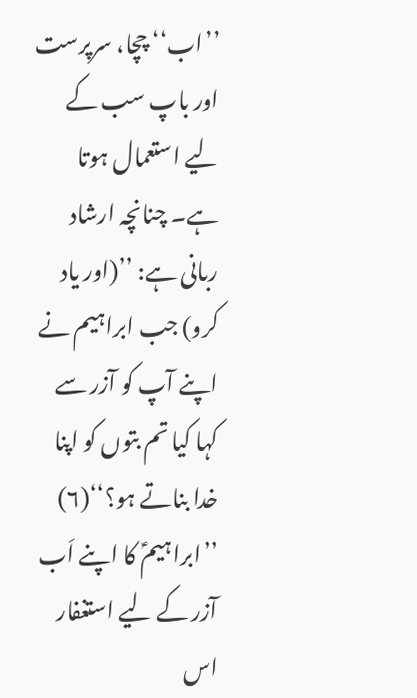’’اب‘‘ چچا، سرپرست اور باپ سب کے لیے استعمال ہوتا ہے۔ چنانچہ ارشاد ربانی ہے: ’’(اور یاد کرو) جب ابراہیم نے اپنے آپ کو آزر سے کہا کیا تم بتوں کو اپنا خدا بناتے ہو؟‘‘(۶) ’’ابراہیمؑ کا اپنے اَب آزر کے لیے استغفار اس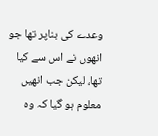وعدے کی بناپر تھا جو انھوں نے اس سے کیا تھا، لیکن جب انھیں معلوم ہو گیا کہ وہ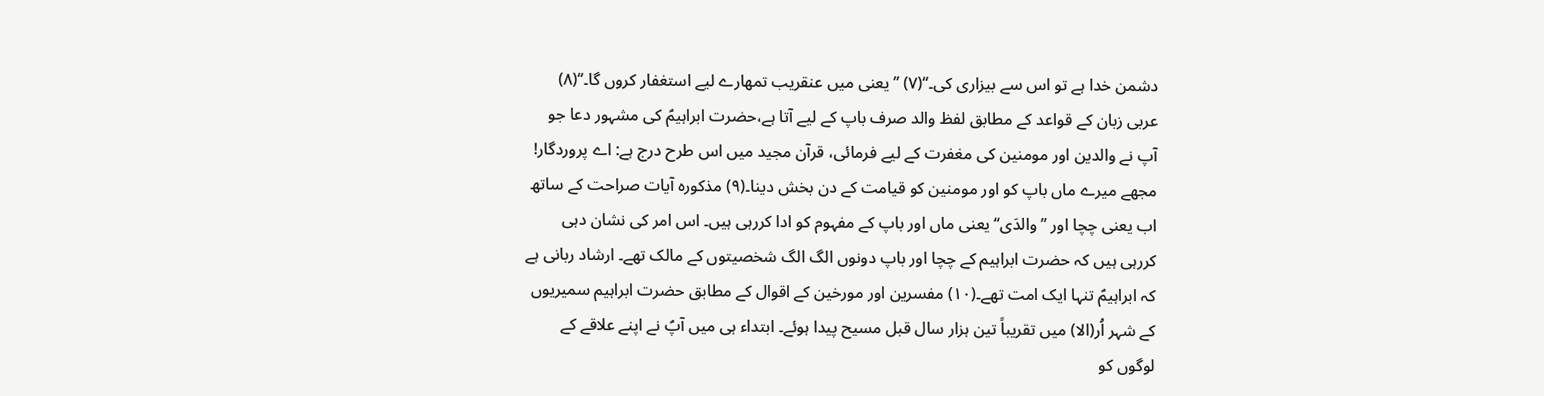دشمن خدا ہے تو اس سے بیزاری کی۔‘‘(۷) ’’یعنی میں عنقریب تمھارے لیے استغفار کروں گا۔‘‘(۸) عربی زبان کے قواعد کے مطابق لفظ والد صرف باپ کے لیے آتا ہے،حضرت ابراہیمؑ کی مشہور دعا جو آپ نے والدین اور مومنین کی مغفرت کے لیے فرمائی، قرآن مجید میں اس طرح درج ہے: اے پروردگار! مجھے میرے ماں باپ کو اور مومنین کو قیامت کے دن بخش دینا۔(۹) مذکورہ آیات صراحت کے ساتھ اب یعنی چچا اور ’’والدَی‘‘ یعنی ماں اور باپ کے مفہوم کو ادا کررہی ہیں۔ اس امر کی نشان دہی کررہی ہیں کہ حضرت ابراہیم کے چچا اور باپ دونوں الگ الگ شخصیتوں کے مالک تھے۔ ارشاد ربانی ہے کہ ابراہیمؑ تنہا ایک امت تھے۔(۱۰) مفسرین اور مورخین کے اقوال کے مطابق حضرت ابراہیم سمیریوں کے شہر اُر(الا) میں تقریباً تین ہزار سال قبل مسیح پیدا ہوئے۔ ابتداء ہی میں آپؑ نے اپنے علاقے کے لوگوں کو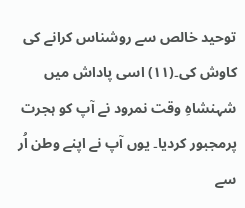توحید خالص سے روشناس کرانے کی کاوش کی۔(۱۱) اسی پاداش میں شہنشاہِ وقت نمرود نے آپ کو ہجرت پرمجبور کردیا۔ یوں آپ نے اپنے وطن اُر سے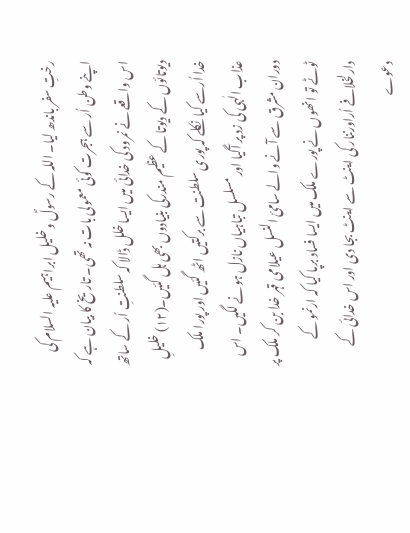رختِ سفر باندھ لیا۔ اللہ کے رسولؐ و خلیل ابراہیم علیہ السلام کی اپنے وطن اُر سے ہجرت کوئی معمولی بات نہ تھی۔ تاریخ کا بیان ہے کہ اس واقعے نے نمرود کی خدائی میں ایسا خلل ڈالا کہ سلطنتِ اُر کے ساتھ دیوتائوں کے دیوتا کے عظیم مندرکی بنیادوں بھی ہل گئیں۔(۱۲) خلیلِ خدا اُرسے کیا نکلے کہ پوری سلطنت سے برکتیں اٹھ گئیں اور پورا ملک عذاب الٰہی کی زد پر آگیا اور مسلسل تباہیاں نازل ہونے لگیں۔ اس دوران مشرق سے آنے والے سامیٔ النسل عیلامی قہر خدا بن کر ملک پر ٹوٹے تو انھوں نے پورے ملک میں ایسا فساد برپا کیا کہ ارنمو کے دارلخلافے اُراورننار کی اینٹ سے اینٹ بجا دی اور اس خدائی کے دعوے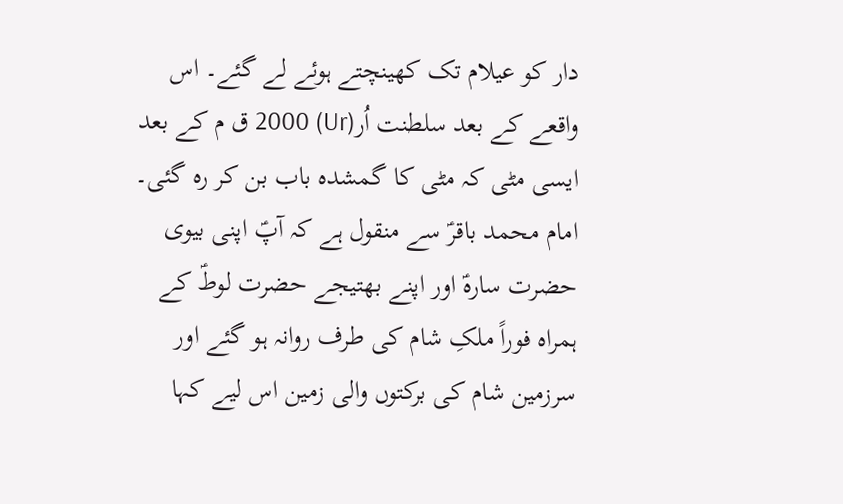دار کو عیلام تک کھینچتے ہوئے لے گئے۔ اس واقعے کے بعد سلطنت اُر(Ur) 2000 ق م کے بعد ایسی مٹی کہ مٹی کا گمشدہ باب بن کر رہ گئی۔ امام محمد باقرؑ سے منقول ہے کہ آپؑ اپنی بیوی حضرت سارہؑ اور اپنے بھتیجے حضرت لوطؑ کے ہمراہ فوراً ملکِ شام کی طرف روانہ ہو گئے اور سرزمین شام کی برکتوں والی زمین اس لیے کہا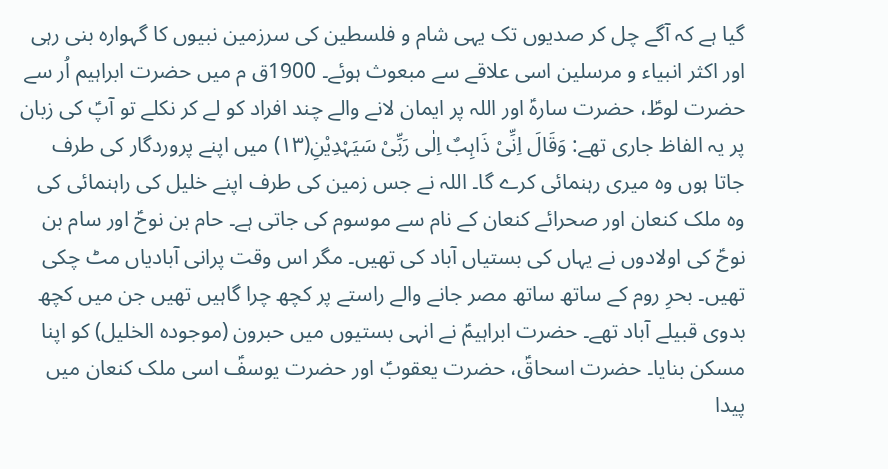گیا ہے کہ آگے چل کر صدیوں تک یہی شام و فلسطین کی سرزمین نبیوں کا گہوارہ بنی رہی اور اکثر انبیاء و مرسلین اسی علاقے سے مبعوث ہوئے۔ 1900ق م میں حضرت ابراہیم اُر سے حضرت لوطؑ، حضرت سارہؑ اور اللہ پر ایمان لانے والے چند افراد کو لے کر نکلے تو آپؑ کی زبان پر یہ الفاظ جاری تھے: وَقَالَ اِنِّیْ ذَاہِبٌ اِلٰی رَبِّیْ سَیَہْدِیْنِ(۱۳) میں اپنے پروردگار کی طرف جاتا ہوں وہ میری رہنمائی کرے گا۔ اللہ نے جس زمین کی طرف اپنے خلیل کی راہنمائی کی وہ ملک کنعان اور صحرائے کنعان کے نام سے موسوم کی جاتی ہے۔ حام بن نوحؑ اور سام بن نوحؑ کی اولادوں نے یہاں کی بستیاں آباد کی تھیں۔ مگر اس وقت پرانی آبادیاں مٹ چکی تھیں۔ بحرِ روم کے ساتھ ساتھ مصر جانے والے راستے پر کچھ چرا گاہیں تھیں جن میں کچھ بدوی قبیلے آباد تھے۔ حضرت ابراہیمؑ نے انہی بستیوں میں حبرون (موجودہ الخلیل) کو اپنا مسکن بنایا۔ حضرت اسحاقؑ، حضرت یعقوبؑ اور حضرت یوسفؑ اسی ملک کنعان میں پیدا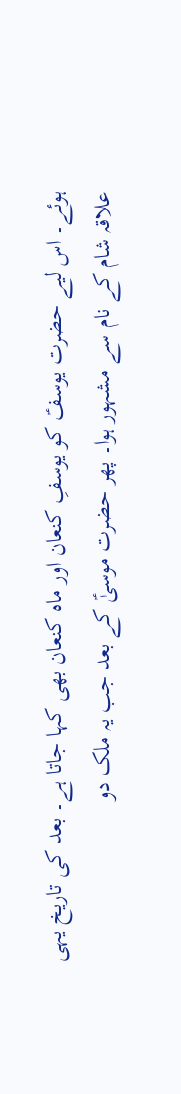ہوئے۔ اس لیے حضرت یوسفؑ کو یوسفِ کنعان اور ماہ کنعان بھی کہا جاتا ہے۔ بعد کی تاریخ یہی علاقہ شام کے نام سے مشہور ہوا۔ پھر حضرت موسیٰؑ کے بعد جب یہ ملک دو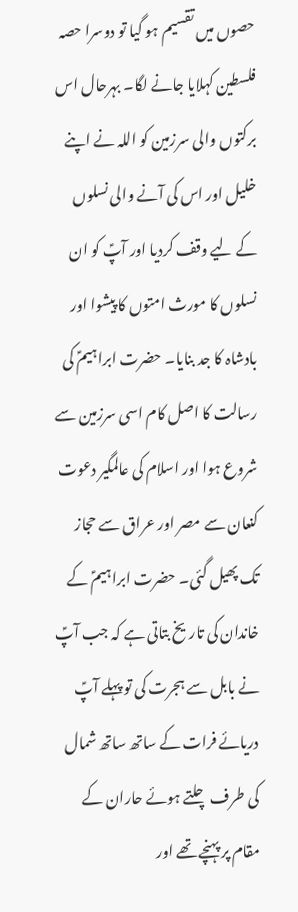حصوں میں تقسیم ہو گیا تو دوسرا حصہ فلسطین کہلایا جانے لگا۔ بہرحال اس برکتوں والی سرزمین کو اللہ نے اپنے خلیل اور اس کی آنے والی نسلوں کے لیے وقف کردیا اور آپؑ کو ان نسلوں کا مورث امتوں کا پیشوا اور بادشاہ کا جد بنایا۔ حضرت ابراہیمؑ کی رسالت کا اصل کام اسی سرزمین سے شروع ہوا اور اسلام کی عالمگیر دعوت کنعان سے مصر اور عراق سے حجاز تک پھیل گئی۔ حضرت ابراہیمؑ کے خاندان کی تاریخ بتاتی ہے کہ جب آپؑ نے بابل سے ہجرت کی تو پہلے آپؑ دریائے فرات کے ساتھ ساتھ شمال کی طرف چلتے ہوئے حاران کے مقام پر پہنچے تھے اور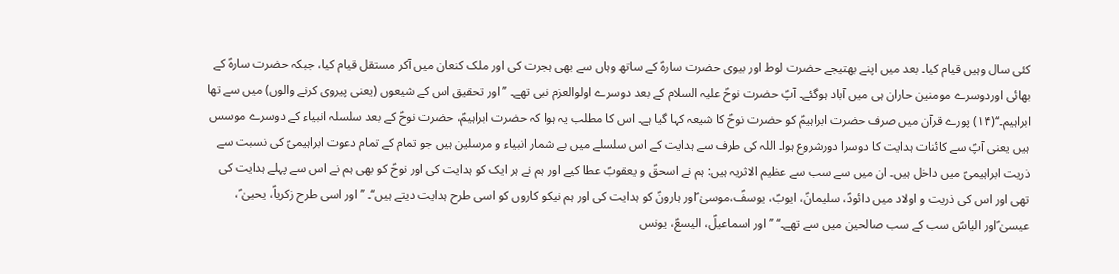کئی سال وہیں قیام کیا۔ بعد میں اپنے بھتیجے حضرت لوط اور بیوی حضرت سارہؑ کے ساتھ وہاں سے بھی ہجرت کی اور ملک کنعان میں آکر مستقل قیام کیا، جبکہ حضرت سارہؑ کے بھائی اوردوسرے مومنین حاران ہی میں آباد ہوگئے۔ آپؑ حضرت نوحؑ علیہ السلام کے بعد دوسرے اولوالعزم نبی تھے۔ ’’اور تحقیق اس کے شیعوں (یعنی پیروی کرنے والوں) میں سے تھا ابراہیم۔‘‘(۱۴) پورے قرآن میں صرف حضرت ابراہیمؑ کو حضرت نوحؑ کا شیعہ کہا گیا ہے۔ اس کا مطلب یہ ہوا کہ حضرت ابراہیمؑ، حضرت نوحؑ کے بعد سلسلہ انبیاء کے دوسرے موسس ہیں یعنی آپؑ سے کائنات ہدایت کا دوسرا دورشروع ہوا۔ اللہ کی طرف سے ہدایت کے اس سلسلے میں بے شمار انبیاء و مرسلین ہیں جو تمام کے تمام دعوت ابراہیمیؑ کی نسبت سے ذریت ابراہیمیؑ میں داخل ہیں۔ ان میں سے سب سے عظیم الاثریہ ہیں: ہم نے اسحقؑ و یعقوبؑ عطا کیے اور ہم نے ہر ایک کو ہدایت کی اور نوحؑ کو بھی ہم نے اس سے پہلے ہدایت کی تھی اور اس کی ذریت و اولاد میں دائودؑ، سلیمانؑ، ایوبؑ، یوسفؑ،موسیٰ ؑاور ہارونؑ کو ہدایت کی اور ہم نیکو کاروں کو اسی طرح ہدایت دیتے ہیں‘‘۔ ’’اور اسی طرح زکریاؑ، یحییٰ ؑ، عیسیٰ ؑاور الیاسؑ سب کے سب صالحین میں سے تھے۔‘‘ ’’ اور اسماعیلؑ، الیسعؑ، یونس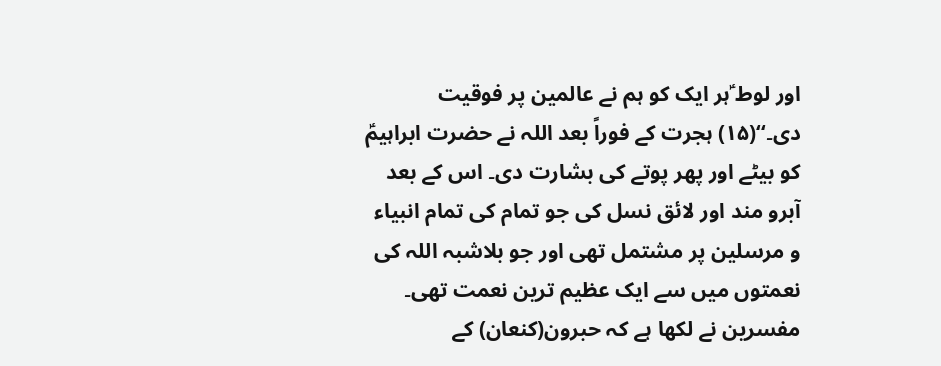اور لوط ؑہر ایک کو ہم نے عالمین پر فوقیت دی۔‘‘(۱۵) ہجرت کے فوراً بعد اللہ نے حضرت ابراہیمؑ کو بیٹے اور پھر پوتے کی بشارت دی۔ اس کے بعد آبرو مند اور لائق نسل کی جو تمام کی تمام انبیاء و مرسلین پر مشتمل تھی اور جو بلاشبہ اللہ کی نعمتوں میں سے ایک عظیم ترین نعمت تھی۔ مفسرین نے لکھا ہے کہ حبرون(کنعان) کے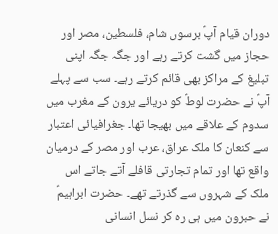دوران قیام آپؑ برسوں شام، فلسطین، مصر اور حجاز میں گشت کرتے رہے اور جگہ جگہ اپنی تبلیغ کے مراکز بھی قائم کرتے رہے۔ سب سے پہلے آپؑ نے حضرت لوطؑ کو دریائے یرون کے مغرب میں سدوم کے علاقے میں بھیجا تھا۔ جغرافیائی اعتبار سے کنعان کا ملک عراق، عرب اور مصر کے درمیان واقع تھا اور تمام تجارتی قافلے آتے جاتے اس ملک کے شہروں سے گذرتے تھے۔ حضرت ابراہیمؑ نے حبرون میں ہی رہ کر نسل انسانی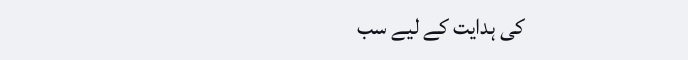کی ہدایت کے لیے سب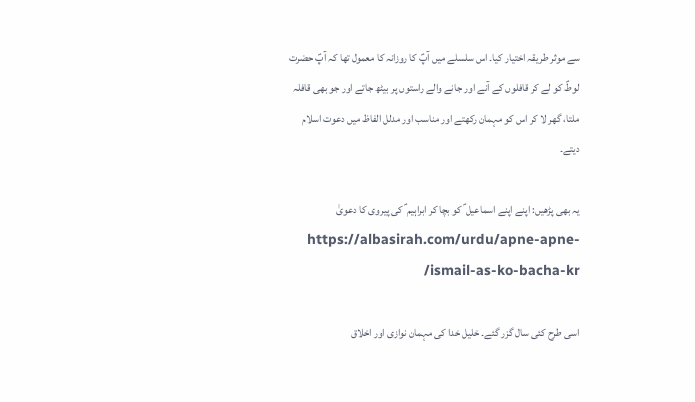سے موثر طریقہ اختیار کیا۔ اس سلسلے میں آپؑ کا روزانہ کا معمول تھا کہ آپؑ حضرت لوطؑ کو لے کر قافلوں کے آنے اور جانے والے راستوں پر بیٹھ جاتے اور جو بھی قافلہ ملتا، گھر لا کر اس کو مہمان رکھتے اور مناسب اور مدلل الفاظ میں دعوت اسلام دیتے۔

یہ بھی پڑھیں: اپنے اپنے اسماعیل ؑ کو بچا کر ابراہیم ؑ کی پیروی کا دعویٰ https://albasirah.com/urdu/apne-apne-ismail-as-ko-bacha-kr/

اسی طرح کئی سال گزر گئے۔ خلیل خدا کی مہمان نوازی اور اخلاق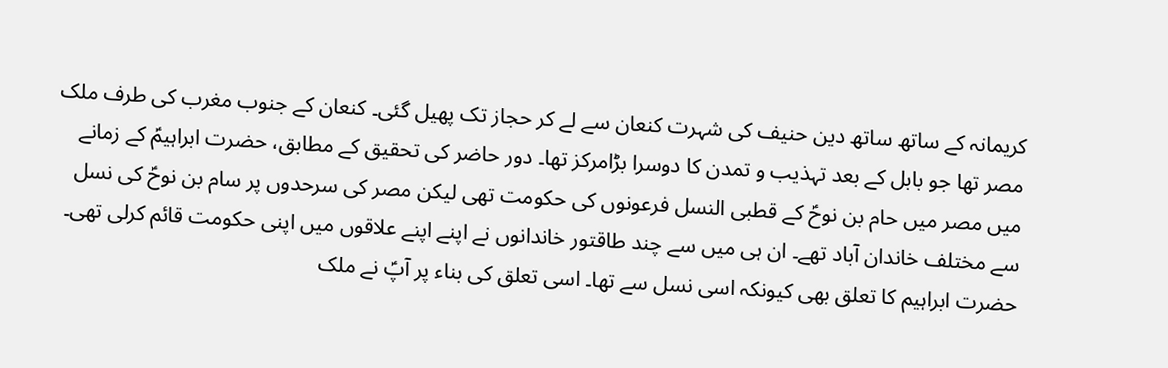کریمانہ کے ساتھ ساتھ دین حنیف کی شہرت کنعان سے لے کر حجاز تک پھیل گئی۔ کنعان کے جنوب مغرب کی طرف ملک مصر تھا جو بابل کے بعد تہذیب و تمدن کا دوسرا بڑامرکز تھا۔ دور حاضر کی تحقیق کے مطابق، حضرت ابراہیمؑ کے زمانے میں مصر میں حام بن نوحؑ کے قطبی النسل فرعونوں کی حکومت تھی لیکن مصر کی سرحدوں پر سام بن نوحؑ کی نسل سے مختلف خاندان آباد تھے۔ ان ہی میں سے چند طاقتور خاندانوں نے اپنے اپنے علاقوں میں اپنی حکومت قائم کرلی تھی۔ حضرت ابراہیم کا تعلق بھی کیونکہ اسی نسل سے تھا۔ اسی تعلق کی بناء پر آپؑ نے ملک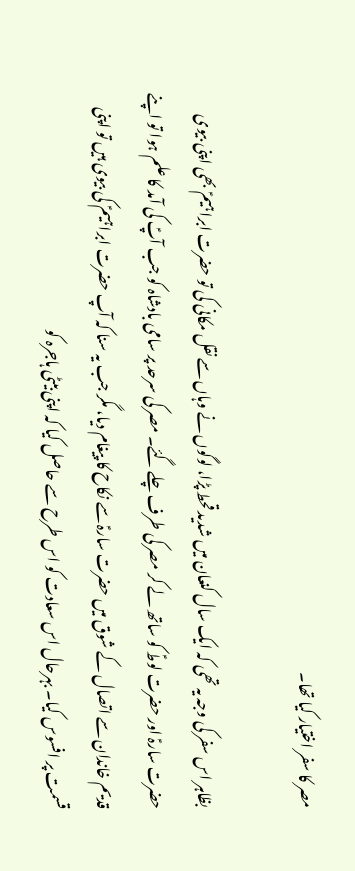مصر کا سفر اختیار کیا تھا۔

بظاہر اس سفر کی وجہ یہ تھی کہ ایک سال کنعان میں شدید قحط پڑا، لوگوں نے وہاں سے نقل مکانی کی تو حضرت ابراہیمؑ بھی اپنی بیوی حضرت سارہؑ اور حضرت لوطؑ کو ساتھ لے کر مصر کی طرف چلے گئے۔ مصر کی سرحد پر سامی بادشاہ کو جب آپؑ کی آمد کا علم ہوا تو اپنے قدیم خاندان سے اتصال کے شوق میں حضرت سارہؑ سے نکاح کا پیغام دیا، مگر جب یہ سنا کہ آپ حضرت ابراہیمؑ کی بیوی ہیں تو اپنی قسمت پر افسوس کیا۔ بہرحال اس سعادت کو اس طرح سے حاصل کیا کہ اپنی بیٹی ہاجرہ کو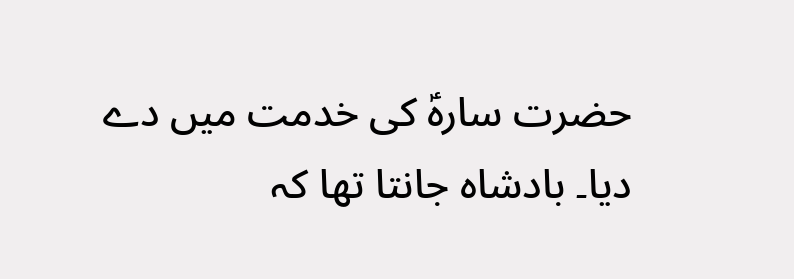حضرت سارہؑ کی خدمت میں دے دیا۔ بادشاہ جانتا تھا کہ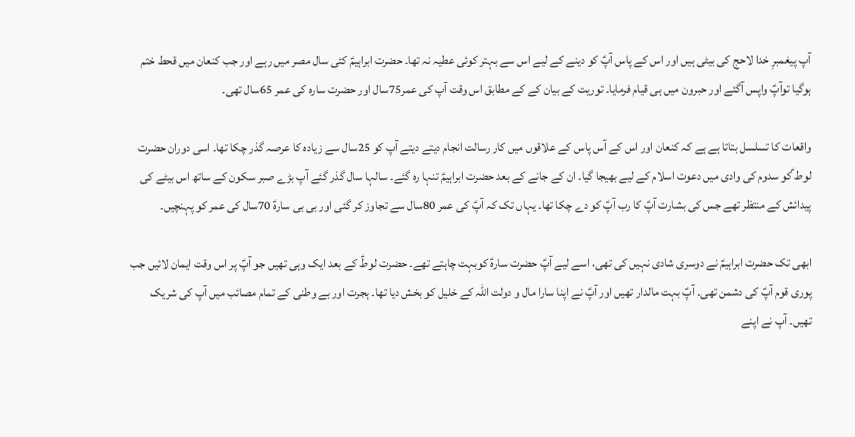آپ پیغمبرِ خدا لاحج کی بیٹی ہیں اور اس کے پاس آپؑ کو دینے کے لیے اس سے بہتر کوئی عطیہ نہ تھا۔ حضرت ابراہیمؑ کئی سال مصر میں رہے اور جب کنعان میں قحط ختم ہوگیا توآپؑ واپس آگئے اور حبرون میں ہی قیام فرمایا۔ توریت کے بیان کے کے مطابق اس وقت آپ کی عمر75سال اور حضرت سارہ کی عمر 65سال تھی۔

واقعات کا تسلسل بتاتا ہے ہے کہ کنعان اور اس کے آس پاس کے علاقوں میں کار رسالت انجام دیتے دیتے آپ کو 25سال سے زیادہ کا عرصہ گذر چکا تھا۔ اسی دوران حضرت لوط ؑکو سدوم کی وادی میں دعوت اسلام کے لیے بھیجا گیا۔ ان کے جانے کے بعد حضرت ابراہیمؑ تنہا رہ گئے۔ سالہا سال گذر گئے آپ بڑے صبر سکون کے ساتھ اس بیٹے کی پیدائش کے منتظر تھے جس کی بشارت آپؑ کا رب آپؑ کو دے چکا تھا۔ یہاں تک کہ آپؑ کی عمر 80سال سے تجاوز کر گئی اور بی بی سارہؑ 70سال کی عمر کو پہنچیں۔

ابھی تک حضرت ابراہیمؑ نے دوسری شادی نہیں کی تھی، اسے لیے آپؑ حضرت سارہؑ کوبہت چاہتے تھے۔ حضرت لوطؑ کے بعد ایک وہی تھیں جو آپؑ پر اس وقت ایمان لائیں جب پوری قوم آپؑ کی دشمن تھی۔ آپؑ بہت مالدار تھیں اور آپؑ نے اپنا سارا مال و دولت اللہ کے خلیل کو بخش دیا تھا۔ ہجرت اور بے وطنی کے تمام مصائب میں آپ کی شریک تھیں۔ آپ نے اپنے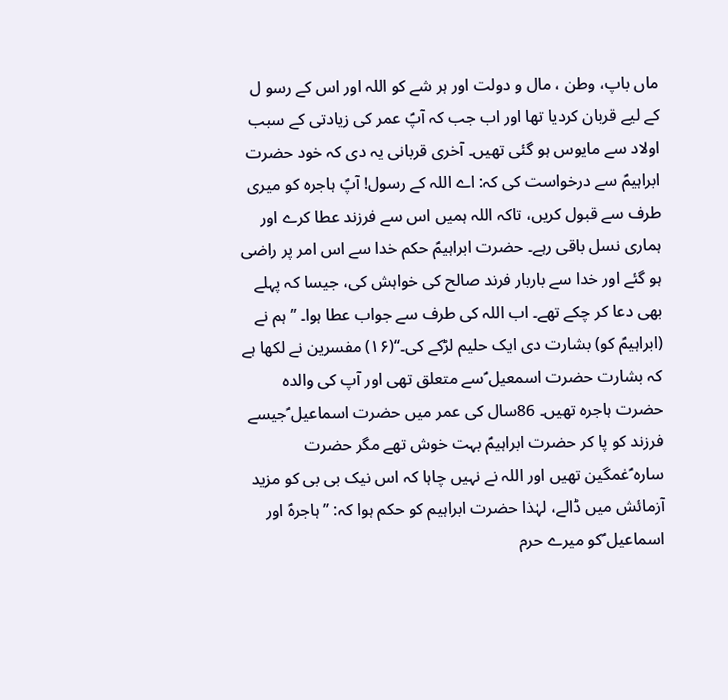ماں باپ، وطن ، مال و دولت اور ہر شے کو اللہ اور اس کے رسو ل کے لیے قربان کردیا تھا اور اب جب کہ آپؑ عمر کی زیادتی کے سبب اولاد سے مایوس ہو گئی تھیں۔ آخری قربانی یہ دی کہ خود حضرت ابراہیمؑ سے درخواست کی کہ: اے اللہ کے رسول! آپؑ ہاجرہ کو میری طرف سے قبول کریں، تاکہ اللہ ہمیں اس سے فرزند عطا کرے اور ہماری نسل باقی رہے۔ حضرت ابراہیمؑ حکم خدا سے اس امر پر راضی ہو گئے اور خدا سے باربار فرند صالح کی خواہش کی، جیسا کہ پہلے بھی دعا کر چکے تھے۔ اب اللہ کی طرف سے جواب عطا ہوا۔ ’’ہم نے (ابراہیمؑ کو) بشارت دی ایک حلیم لڑکے کی۔‘‘(۱۶) مفسرین نے لکھا ہے کہ بشارت حضرت اسمعیل ؑسے متعلق تھی اور آپ کی والدہ حضرت ہاجرہ تھیں۔ 86سال کی عمر میں حضرت اسماعیل ؑجیسے فرزند کو پا کر حضرت ابراہیمؑ بہت خوش تھے مگر حضرت سارہ ؑغمگین تھیں اور اللہ نے نہیں چاہا کہ اس نیک بی بی کو مزید آزمائش میں ڈالے، لہٰذا حضرت ابراہیم کو حکم ہوا کہ: ’’ہاجرہؑ اور اسماعیل ؑکو میرے حرم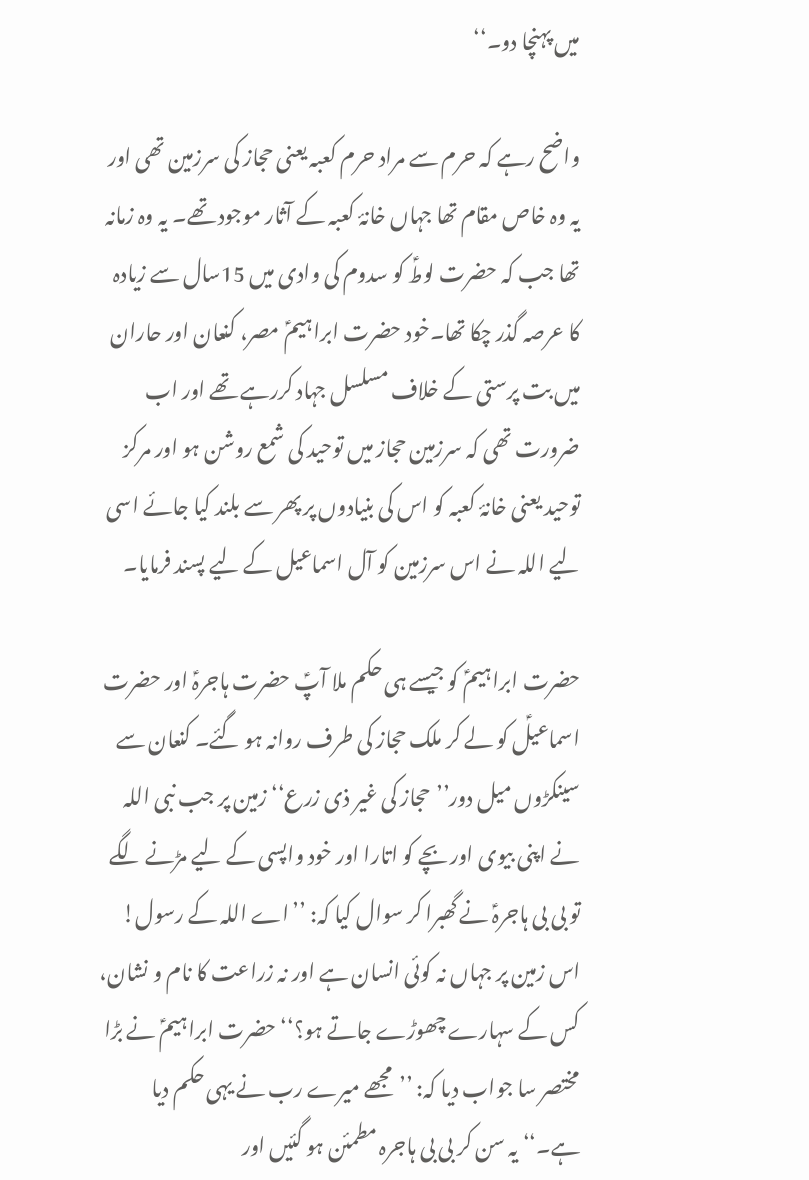میں پہنچا دو۔‘‘

واضح رہے کہ حرم سے مراد حرم کعبہ یعنی حجاز کی سرزمین تھی اور یہ وہ خاص مقام تھا جہاں خانۂ کعبہ کے آثار موجود تھے۔ یہ وہ زمانہ تھا جب کہ حضرت لوطؑ کو سدوم کی وادی میں 15سال سے زیادہ کا عرصہ گذر چکا تھا۔خود حضرت ابراہیمؑ مصر، کنعان اور حاران میں بت پرستی کے خلاف مسلسل جہاد کررہے تھے اور اب ضرورت تھی کہ سرزمین حجاز میں توحید کی شمع روشن ہو اور مرکز توحید یعنی خانۂ کعبہ کو اس کی بنیادوں پر پھر سے بلند کیا جائے اسی لیے اللہ نے اس سرزمین کو آل اسماعیل کے لیے پسند فرمایا۔

حضرت ابراہیمؑ کو جیسے ہی حکم ملا آپؑ حضرت ہاجرہؑ اور حضرت اسماعیلؑ کو لے کر ملک حجاز کی طرف روانہ ہو گئے۔ کنعان سے سینکڑوں میل دور’’حجاز کی غیر ذی زرع‘‘ زمین پر جب نبی اللہ نے اپنی بیوی اور بچے کو اتارا اور خود واپسی کے لیے مڑنے لگے تو بی بی ہاجرہؑ نے گھبرا کر سوال کیا کہ: ’’اے اللہ کے رسول! اس زمین پر جہاں نہ کوئی انسان ہے اور نہ زراعت کا نام و نشان، کس کے سہارے چھوڑے جاتے ہو؟‘‘ حضرت ابراہیمؑ نے بڑا مختصر سا جواب دیا کہ: ’’مجھے میرے رب نے یہی حکم دیا ہے۔‘‘ یہ سن کر بی بی ہاجرہ مطمئن ہو گئیں اور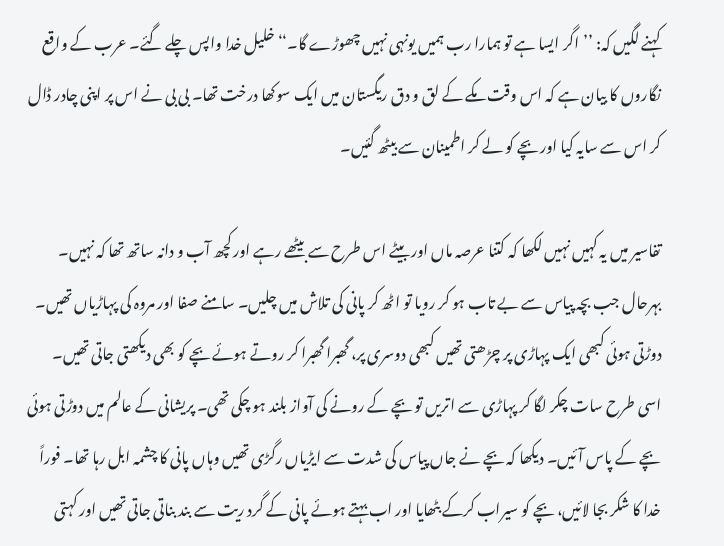کہنے لگیں کہ: ’’اگر ایسا ہے تو ہمارا رب ہمیں یونہی نہیں چھوڑے گا۔‘‘ خلیل خدا واپس چلے گئے۔ عرب کے واقع نگاروں کا بیان ہے کہ اس وقت مکے کے لق و دق ریگستان میں ایک سوکھا درخت تھا۔ بی بی نے اس پر اپنی چادر ڈال کر اس سے سایہ کیا اور بچے کو لے کر اطمینان سے بیٹھ گئیں۔

تفاسیر میں یہ کہیں نہیں لکھا کہ کتنا عرصہ ماں اور بیٹے اس طرح سے بیٹھے رہے اور کچھ آب و دانہ ساتھ تھا کہ نہیں۔ بہرحال جب بچہ پیاس سے بے تاب ہو کر رویا تو اٹھ کر پانی کی تلاش میں چلیں۔ سامنے صفا اور مروہ کی پہاڑیاں تھیں۔ دوڑتی ہوئی کبھی ایک پہاڑی پر چڑھتی تھیں کبھی دوسری پر، گھبرا گھبرا کر روتے ہوئے بچے کو بھی دیکھتی جاتی تھیں۔ اسی طرح سات چکر لگا کر پہاڑی سے اتریں تو بچے کے رونے کی آواز بلند ہو چکی تھی۔ پریشانی کے عالم میں دوڑتی ہوئی بچے کے پاس آئیں۔ دیکھا کہ بچے نے جاں پیاس کی شدت سے ایڑیاں رگڑی تھیں وہاں پانی کا چشمہ ابل رہا تھا۔ فوراً خدا کا شکر بجا لائیں، بچے کو سیراب کرکے بٹھایا اور اب بہتے ہوئے پانی کے گرد ریت سے بند بناتی جاتی تھیں اور کہتی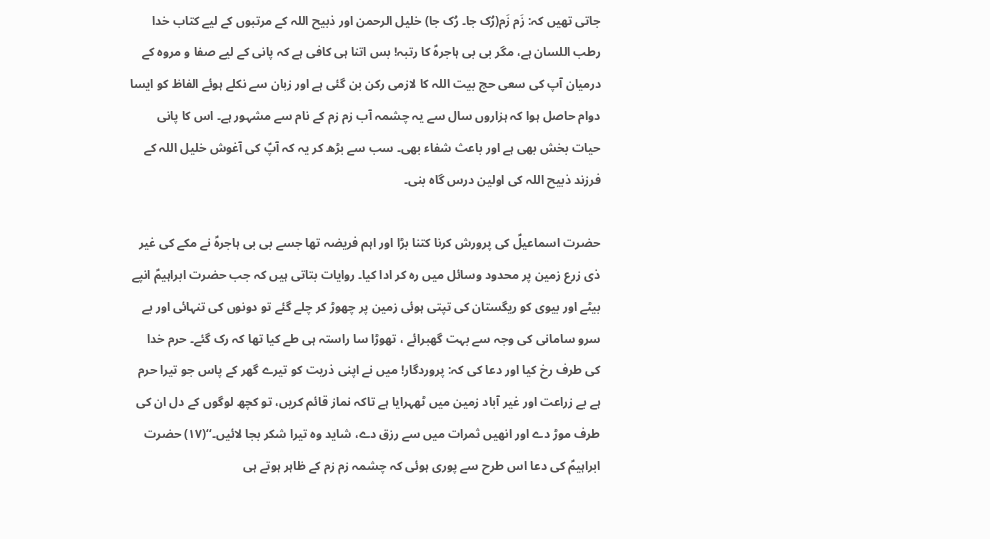جاتی تھیں کہ: زَم زَم(رُک جا۔ رُک جا) خلیل الرحمن اور ذبیح اللہ کے مرتبوں کے لیے کتاب خدا رطب اللسان ہے، مگر بی بی ہاجرہؑ کا رتبہ! بس اتنا ہی کافی ہے کہ پانی کے لیے صفا و مروہ کے درمیان آپ کی سعی حج بیت اللہ کا لازمی رکن بن گئی ہے اور زبان سے نکلے ہوئے الفاظ کو ایسا دوام حاصل ہوا کہ ہزاروں سال سے یہ چشمہ آب زم زم کے نام سے مشہور ہے۔ اس کا پانی حیات بخش بھی ہے اور باعث شفاء بھی۔ سب سے بڑھ کر یہ کہ آپؑ کی آغوش خلیل اللہ کے فرزند ذبیح اللہ کی اولین درس گاہ بنی۔

حضرت اسماعیلؑ کی پرورش کرنا کتنا بڑا اور اہم فریضہ تھا جسے بی بی ہاجرہؑ نے مکے کی غیر ذی زرع زمین پر محدود وسائل میں رہ کر ادا کیا۔ روایات بتاتی ہیں کہ جب حضرت ابراہیمؑ انپے بیٹے اور بیوی کو ریگستان کی تپتی ہوئی زمین پر چھوڑ کر چلے گئے تو دونوں کی تنہائی اور بے سرو سامانی کی وجہ سے بہت گھبرائے ، تھوڑا سا راستہ ہی طے کیا تھا کہ رک گئے۔ حرم خدا کی طرف رخ کیا اور دعا کی کہ: پروردگار! میں نے اپنی ذریت کو تیرے گھر کے پاس جو تیرا حرم ہے بے زراعت اور غیر آباد زمین میں ٹھہرایا ہے تاکہ نماز قائم کریں، تو کچھ لوگوں کے دل ان کی طرف موڑ دے اور انھیں ثمرات میں سے رزق دے، شاید وہ تیرا شکر بجا لائیں۔‘‘(۱۷) حضرت ابراہیمؑ کی دعا اس طرح سے پوری ہوئی کہ چشمہ زم زم کے ظاہر ہوتے ہی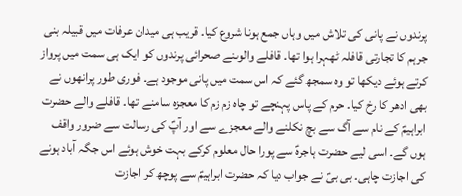پرندوں نے پانی کی تلاش میں وہاں جمع ہونا شروع کیا۔ قریب ہی میدان عرفات میں قبیلہ بنی جرہم کا تجارتی قافلہ ٹھہرا ہوا تھا۔ قافلے والوںنے صحرائی پرندوں کو ایک ہی سمت میں پرواز کرتے ہوئے دیکھا تو وہ سمجھ گئے کہ اس سمت میں پانی موجود ہے۔ فوری طور پرانھوں نے بھی ادھر کا رخ کیا۔ حرم کے پاس پہنچے تو چاہ زم زم کا معجزہ سامنے تھا۔ قافلے والے حضرت ابراہیمؑ کے نام سے آگ سے بچ نکلنے والے معجزے سے اور آپؑ کی رسالت سے ضرور واقف ہوں گے۔ اسی لیے حضرت ہاجرہؑ سے پورا حال معلوم کرکے بہت خوش ہوئے اس جگہ آباد ہونے کی اجازت چاہی۔ بی بیؑ نے جواب دیا کہ حضرت ابراہیمؑ سے پوچھ کر اجازت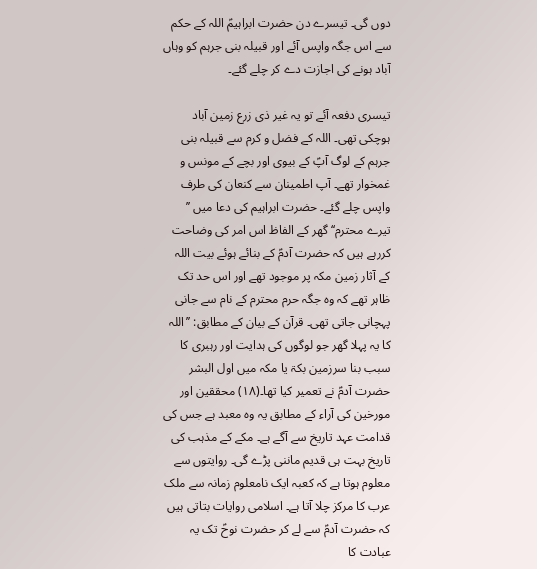دوں گی۔ تیسرے دن حضرت ابراہیمؑ اللہ کے حکم سے اس جگہ واپس آئے اور قبیلہ بنی جرہم کو وہاں آباد ہونے کی اجازت دے کر چلے گئے۔

تیسری دفعہ آئے تو یہ غیر ذی زرع زمین آباد ہوچکی تھی۔ اللہ کے فضل و کرم سے قبیلہ بنی جرہم کے لوگ آپؑ کے بیوی اور بچے کے مونس و غمخوار تھے۔ آپ اطمینان سے کنعان کی طرف واپس چلے گئے۔ حضرت ابراہیم کی دعا میں ’’ تیرے محترم‘‘ گھر کے الفاظ اس امر کی وضاحت کررہے ہیں کہ حضرت آدمؑ کے بنائے ہوئے بیت اللہ کے آثار زمین مکہ پر موجود تھے اور اس حد تک ظاہر تھے کہ وہ جگہ حرم محترم کے نام سے جانی پہچانی جاتی تھی۔ قرآن کے بیان کے مطابق: ’’اللہ کا یہ پہلا گھر جو لوگوں کی ہدایت اور رہبری کا سبب بنا سرزمین بکۃ یا مکہ میں اول البشر حضرت آدمؑ نے تعمیر کیا تھا۔(۱۸) محققین اور مورخین کی آراء کے مطابق یہ وہ معبد ہے جس کی قدامت عہد تاریخ سے آگے ہے۔ مکے کے مذہب کی تاریخ بہت ہی قدیم ماننی پڑے گی۔ روایتوں سے معلوم ہوتا ہے کہ کعبہ ایک نامعلوم زمانہ سے ملک عرب کا مرکز چلا آتا ہے۔ اسلامی روایات بتاتی ہیں کہ حضرت آدمؑ سے لے کر حضرت نوحؑ تک یہ عبادت کا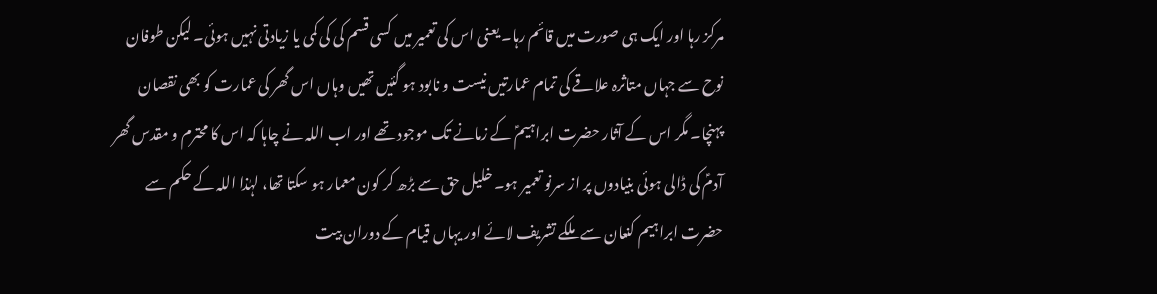مرکز رہا اور ایک ہی صورت میں قائم رہا۔ یعنی اس کی تعمیر میں کسی قسم کی کی کمی یا زیادتی نہیں ہوئی۔ لیکن طوفان نوح سے جہاں متاثرہ علاقے کی تمام عمارتیں نیست و نابود ہو گئیں تھیں وہاں اس گھر کی عمارت کو بھی نقصان پہنچا۔ مگر اس کے آثار حضرت ابراہیمؑ کے زمانے تک موجود تھے اور اب اللہ نے چاہا کہ اس کا محترم و مقدس گھر آدمؑ کی ڈالی ہوئی بنیادوں پر از سرنو تعمیر ہو۔ خلیل حق سے بڑھ کر کون معمار ہو سکتا تھا، لہٰذا اللہ کے حکم سے حضرت ابراہیم کنعان سے ملکے تشریف لائے اور یہاں قیام کے دوران بیت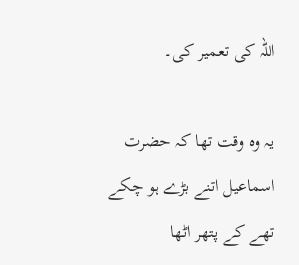اللہ کی تعمیر کی۔

یہ وہ وقت تھا کہ حضرت اسماعیل اتنے بڑے ہو چکے تھے کے پتھر اٹھا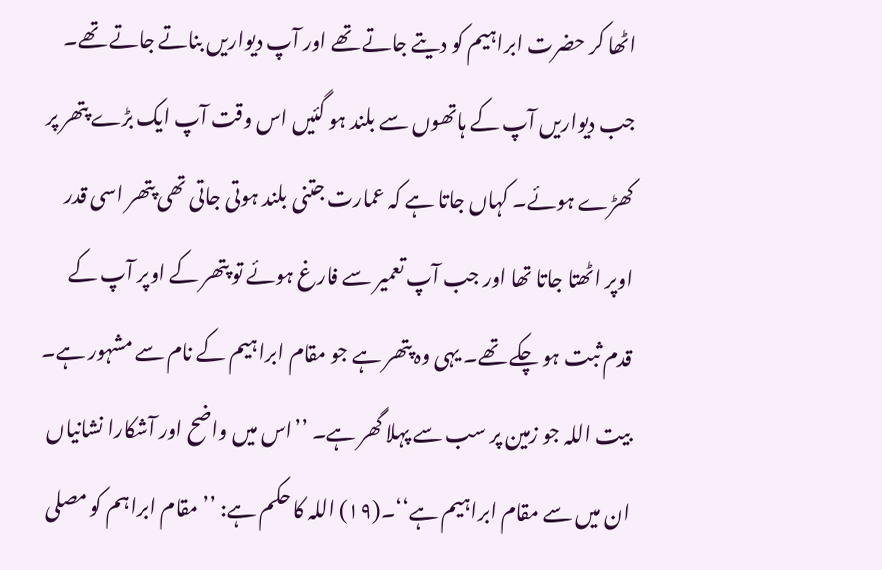اٹھا کر حضرت ابراہیم کو دیتے جاتے تھے اور آپ دیواریں بناتے جاتے تھے۔ جب دیواریں آپ کے ہاتھوں سے بلند ہو گئیں اس وقت آپ ایک بڑے پتھر پر کھڑے ہوئے۔ کہاں جاتا ہے کہ عمارت جتنی بلند ہوتی جاتی تھی پتھر اسی قدر اوپر اٹھتا جاتا تھا اور جب آپ تعمیر سے فارغ ہوئے تو پتھر کے اوپر آپ کے قدم ثبت ہو چکے تھے۔ یہی وہ پتھر ہے جو مقام ابراہیم کے نام سے مشہور ہے۔ بیت اللہ جو زمین پر سب سے پہلا گھر ہے۔ ’’اس میں واضح اور آشکارا نشانیاں ان میں سے مقام ابراہیم ہے‘‘۔(۱۹) اللہ کا حکم ہے: ’’مقام ابراہم کو مصلی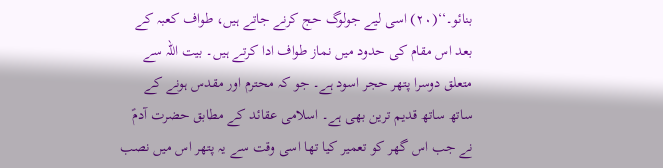بنائو۔‘‘(۲۰) اسی لیے جولوگ حج کرنے جاتے ہیں، طواف کعبہ کے بعد اس مقام کی حدود میں نماز طواف ادا کرتے ہیں۔ بیت اللہ سے متعلق دوسرا پتھر حجر اسود ہے۔ جو کہ محترم اور مقدس ہونے کے ساتھ ساتھ قدیم ترین بھی ہے۔ اسلامی عقائد کے مطابق حضرت آدمؑ نے جب اس گھر کو تعمیر کیا تھا اسی وقت سے یہ پتھر اس میں نصب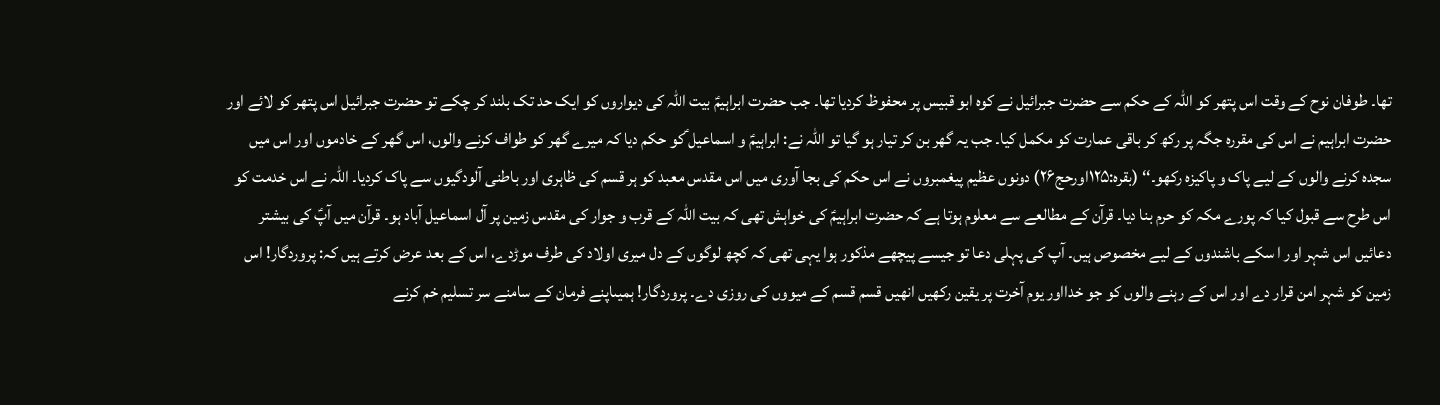تھا۔ طوفان نوح کے وقت اس پتھر کو اللہ کے حکم سے حضرت جبرائیل نے کوہ ابو قبیس پر محفوظ کردیا تھا۔ جب حضرت ابراہیمؑ بیت اللہ کی دیواروں کو ایک حد تک بلند کر چکے تو حضرت جبرائیل اس پتھر کو لائے اور حضرت ابراہیم نے اس کی مقررہ جگہ پر رکھ کر باقی عمارت کو مکمل کیا۔ جب یہ گھر بن کر تیار ہو گیا تو اللہ نے: ابراہیمؑ و اسماعیل ؑکو حکم دیا کہ میرے گھر کو طواف کرنے والوں، اس گھر کے خادموں اور اس میں سجدہ کرنے والوں کے لیے پاک و پاکیزہ رکھو۔‘‘ (بقرہ:۱۲۵اورحج۲۶) دونوں عظیم پیغمبروں نے اس حکم کی بجا آوری میں اس مقدس معبد کو ہر قسم کی ظاہری اور باطنی آلودگیوں سے پاک کردیا۔ اللہ نے اس خدمت کو اس طرح سے قبول کیا کہ پورے مکہ کو حرم بنا دیا۔ قرآن کے مطالعے سے معلوم ہوتا ہے کہ حضرت ابراہیمؑ کی خواہش تھی کہ بیت اللہ کے قرب و جوار کی مقدس زمین پر آل اسماعیل آباد ہو۔ قرآن میں آپؑ کی بیشتر دعائیں اس شہر اور ا سکے باشندوں کے لیے مخصوص ہیں۔ آپ کی پہلی دعا تو جیسے پیچھے مذکور ہوا یہی تھی کہ کچھ لوگوں کے دل میری اولاد کی طرف موڑدے، اس کے بعد عرض کرتے ہیں کہ: پروردگار! اس زمین کو شہر امن قرار دے اور اس کے رہنے والوں کو جو خدااور یوم آخرت پر یقین رکھیں انھیں قسم قسم کے میووں کی روزی دے۔ پروردگار! ہمیںاپنے فرمان کے سامنے سر تسلیم خم کرنے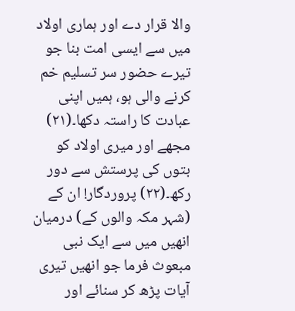والا قرار دے اور ہماری اولاد میں سے ایسی امت بنا جو تیرے حضور سر تسلیم خم کرنے والی ہو، ہمیں اپنی عبادت کا راستہ دکھا۔(۲۱) مجھے اور میری اولاد کو بتوں کی پرستش سے دور رکھ۔(۲۲) پروردگار! ان کے (شہر مکہ والوں کے) درمیان انھیں میں سے ایک نبی مبعوث فرما جو انھیں تیری آیات پڑھ کر سنائے اور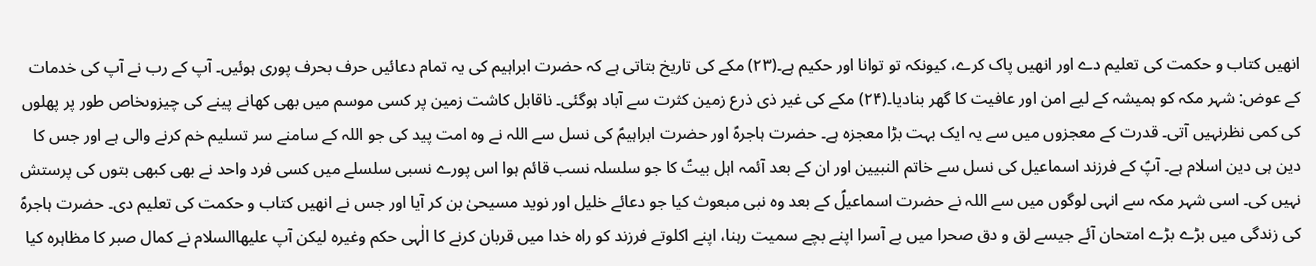انھیں کتاب و حکمت کی تعلیم دے اور انھیں پاک کرے، کیونکہ تو توانا اور حکیم ہے۔(۲۳) مکے کی تاریخ بتاتی ہے کہ حضرت ابراہیم کی یہ تمام دعائیں حرف بحرف پوری ہوئیں۔ آپ کے رب نے آپ کی خدمات کے عوض: شہر مکہ کو ہمیشہ کے لیے امن اور عافیت کا گھر بنادیا۔(۲۴) مکے کی غیر ذی ذرع زمین کثرت سے آباد ہوگئی۔ ناقابل کاشت زمین پر کسی موسم میں بھی کھانے پینے کی چیزوںخاص طور پر پھلوں کی کمی نظرنہیں آتی۔ قدرت کے معجزوں میں سے یہ ایک بہت بڑا معجزہ ہے۔ حضرت ہاجرہؑ اور حضرت ابراہیمؑ کی نسل سے اللہ نے وہ امت پید کی جو اللہ کے سامنے سر تسلیم خم کرنے والی ہے اور جس کا دین ہی دین اسلام ہے۔ آپؑ کے فرزند اسماعیل کی نسل سے خاتم النبیین اور ان کے بعد آئمہ اہل بیتؑ کا جو سلسلہ نسب قائم ہوا اس پورے نسبی سلسلے میں کسی فرد واحد نے بھی کبھی بتوں کی پرستش نہیں کی۔ اسی شہر مکہ سے انہی لوگوں میں سے اللہ نے حضرت اسماعیلؑ کے بعد وہ نبی مبعوث کیا جو دعائے خلیل اور نوید مسیحیٰ بن کر آیا اور جس نے انھیں کتاب و حکمت کی تعلیم دی۔ حضرت ہاجرہؑ کی زندگی میں بڑے بڑے امتحان آئے جیسے لق و دق صحرا میں بے آسرا اپنے بچے سمیت رہنا، اپنے اکلوتے فرزند کو راہ خدا میں قربان کرنے کا الٰہی حکم وغیرہ لیکن آپ علیھاالسلام نے کمال صبر کا مظاہرہ کیا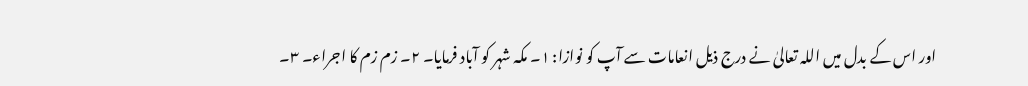اور اس کے بدل میں اللہ تعالیٰ نے درج ذیل انعامات سے آپ کو نوازا: ۱۔ مکہ شہر کو آباد فرمایا۔ ۲۔ زم زم کا اجراء۔ ۳۔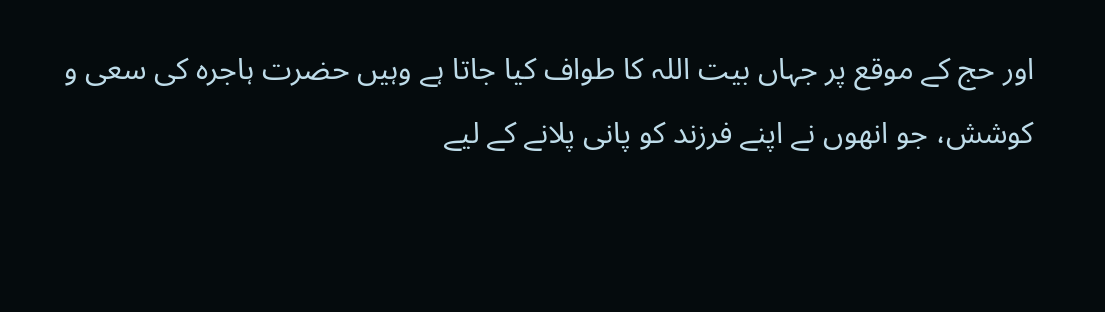اور حج کے موقع پر جہاں بیت اللہ کا طواف کیا جاتا ہے وہیں حضرت ہاجرہ کی سعی و کوشش، جو انھوں نے اپنے فرزند کو پانی پلانے کے لیے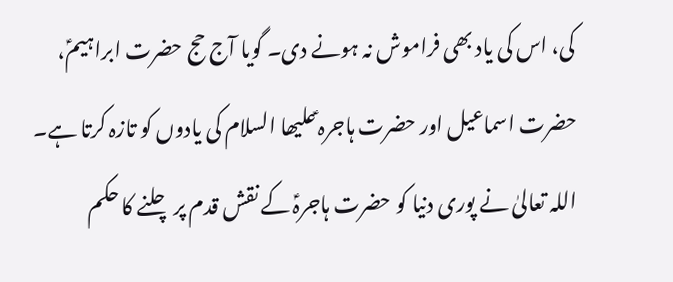کی، اس کی یاد بھی فراموش نہ ہونے دی۔ گویا آج حج حضرت ابراہیمؑ، حضرت اسماعیل اور حضرت ہاجرہ ؑعلیھا السلام کی یادوں کو تازہ کرتا ہے۔ اللہ تعالیٰ نے پوری دنیا کو حضرت ہاجرہؑ کے نقش قدم پر چلنے کا حکم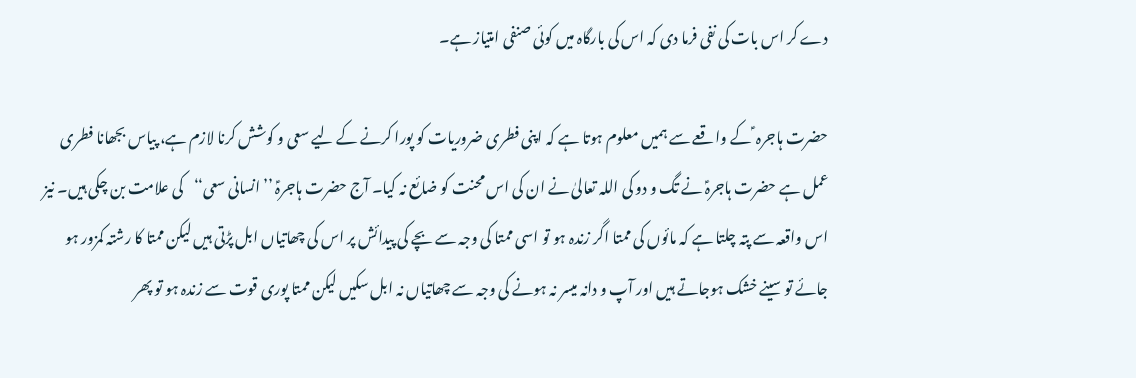دے کر اس بات کی نفی فرما دی کہ اس کی بارگاہ میں کوئی صنفی امتیاز ہے۔

حضرت ہاجرہ ؑ کے واقعے سے ہمیں معلوم ہوتا ہے کہ اپنی فطری ضروریات کو پورا کرنے کے لیے سعی و کوشش کرنا لازم ہے، پیاس بجھانا فطری عمل ہے حضرت ہاجرہؑ نے تگ و دو کی اللہ تعالیٰ نے ان کی اس محنت کو ضائع نہ کیا۔ آج حضرت ہاجرہؑ ’’انسانی سعی‘‘کی علامت بن چکی ہیں۔ نیز اس واقعہ سے پتہ چلتا ہے کہ مائوں کی ممتا اگر زندہ ہو تو اسی ممتا کی وجہ سے بچے کی پیدائش پر اس کی چھاتیاں ابل پڑتی ہیں لیکن ممتا کا رشتہ کمزور ہو جائے تو سینے خشک ہوجاتے ہیں اور آپ و دانہ میسر نہ ہونے کی وجہ سے چھاتیاں نہ ابل سکیں لیکن ممتا پوری قوت سے زندہ ہو تو پھر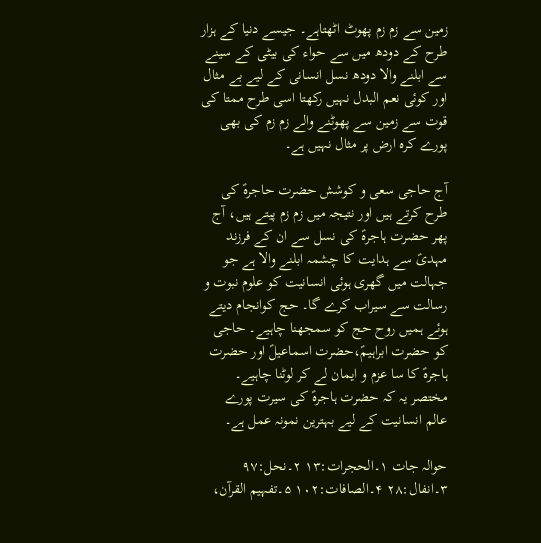زمین سے زم زم پھوٹ اٹھتاہے۔ جیسے دنیا کے ہزار طرح کے دودھ میں سے حواء کی بیٹی کے سینے سے ابلنے والا دودھ نسل انسانی کے لیے بے مثال اور کوئی نعم البدل نہیں رکھتا اسی طرح ممتا کی قوت سے زمین سے پھوٹنے والے زم زم کی بھی پورے کرہ ارض پر مثال نہیں ہے۔

آج حاجی سعی و کوشش حضرت حاجرہؑ کی طرح کرتے ہیں اور نتیجہ میں زم زم پیتے ہیں، آج پھر حضرت ہاجرہؑ کی نسل سے ان کے فرزند مہدیؑ سے ہدایت کا چشمہ ابلنے والا ہے جو جہالت میں گھری ہوئی انسانیت کو علوم نبوت و رسالت سے سیراب کرے گا۔ حج کوانجام دیتے ہوئے ہمیں روح حج کو سمجھنا چاہیے۔ حاجی کو حضرت ابراہیمؑ،حضرت اسماعیلؑ اور حضرت ہاجرہؑ کا سا عزم و ایمان لے کر لوٹنا چاہیے۔ مختصر یہ کہ حضرت ہاجرہؑ کی سیرت پورے عالم انسانیت کے لیے بہترین نمونہ عمل ہے۔

حوالہ جات ۱۔الحجرات:۱۳ ۲۔نحل:۹۷ ۳۔انفال:۲۸ ۴۔الصافات:۱۰۲ ۵۔تفہیم القرآن،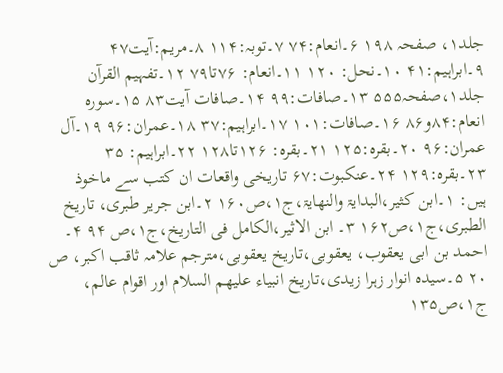جلد۱، صفحہ ۱۹۸ ۶۔انعام:۷۴ ۷۔توبہ:۱۱۴ ۸۔مریم:آیت۴۷ ۹۔ابراہیم:۴۱ ۱۰۔نحل: ۱۲۰ ۱۱۔انعام: ۷۶تا۷۹ ۱۲۔تفہیم القرآن جلد۱،صفحہ۵۵۵ ۱۳۔صافات:۹۹ ۱۴۔صافات آیت۸۳ ۱۵۔سورہ انعام:۸۴و۸۶ ۱۶۔صافات:۱۰۱ ۱۷۔ابراہیم:۳۷ ۱۸۔عمران:۹۶ ۱۹۔آل عمران:۹۶ ۲۰۔بقرہ:۱۲۵ ۲۱۔بقرہ: ۱۲۶تا۱۲۸ ۲۲۔ابراہیم: ۳۵ ۲۳۔بقرہ:۱۲۹ ۲۴۔عنکبوت:۶۷ تاریخی واقعات ان کتب سے ماخوذ ہیں: ۱۔ابن کثیر،البدایۃ والنھایۃ،ج۱،ص۱۶۰ ۲۔ابن جریر طبری، تاریخ الطبری،ج۱،ص۱۶۲ ۳۔ ابن الاثیر،الکامل فی التاریخ،ج۱،ص ۹۴ ۴۔ احمد بن ابی یعقوب، یعقوبی،تاریخ یعقوبی،مترجم علامہ ثاقب اکبر، ص ۲۰ ۵۔سیدہ انوار زہرا زیدی،تاریخ انبیاء علیھم السلام اور اقوام عالم، ج۱،ص۱۳۵